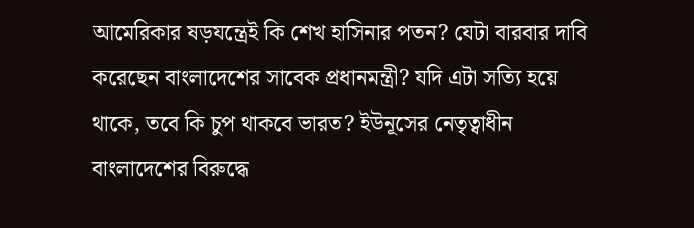আমেরিকার ষড়যন্ত্রেই কি শেখ হাসিনার পতন? যেটা বারবার দাবি করেছেন বাংলাদেশের সাবেক প্রধানমন্ত্রী? যদি এটা সত্যি হয়ে থাকে, তবে কি চুপ থাকবে ভারত? ইউনূসের নেতৃত্বাধীন বাংলাদেশের বিরুদ্ধে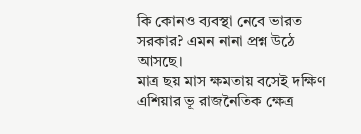কি কোনও ব্যবস্থা নেবে ভারত সরকার? এমন নানা প্রশ্ন উঠে আসছে।
মাত্র ছয় মাস ক্ষমতায় বসেই দক্ষিণ এশিয়ার ভূ রাজনৈতিক ক্ষেত্র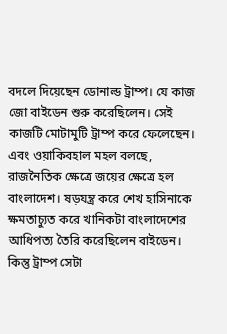বদলে দিয়েছেন ডোনাল্ড ট্রাম্প। যে কাজ জো বাইডেন শুরু করেছিলেন। সেই কাজটি মোটামুটি ট্রাম্প করে ফেলেছেন। এবং ওয়াকিবহাল মহল বলছে, রাজনৈতিক ক্ষেত্রে জয়ের ক্ষেত্রে হল বাংলাদেশ। ষড়যন্ত্র করে শেখ হাসিনাকে ক্ষমতাচ্যুত করে খানিকটা বাংলাদেশের আধিপত্য তৈরি করেছিলেন বাইডেন। কিন্তু ট্রাম্প সেটা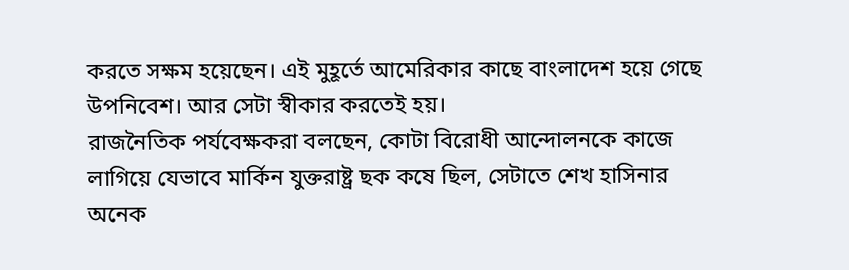করতে সক্ষম হয়েছেন। এই মুহূর্তে আমেরিকার কাছে বাংলাদেশ হয়ে গেছে উপনিবেশ। আর সেটা স্বীকার করতেই হয়।
রাজনৈতিক পর্যবেক্ষকরা বলছেন, কোটা বিরোধী আন্দোলনকে কাজে লাগিয়ে যেভাবে মার্কিন যুক্তরাষ্ট্র ছক কষে ছিল, সেটাতে শেখ হাসিনার অনেক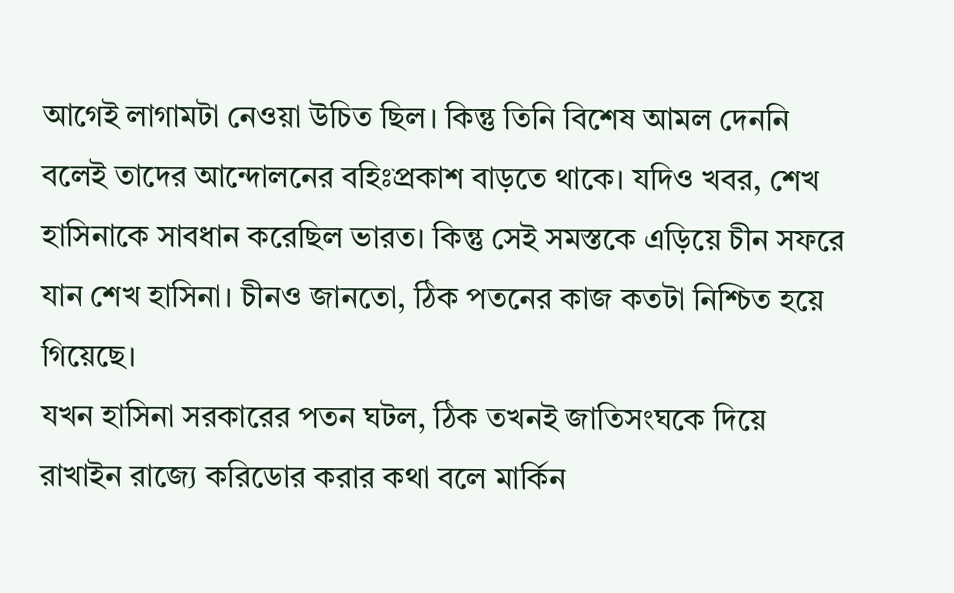আগেই লাগামটা নেওয়া উচিত ছিল। কিন্তু তিনি বিশেষ আমল দেননি বলেই তাদের আন্দোলনের বহিঃপ্রকাশ বাড়তে থাকে। যদিও খবর, শেখ হাসিনাকে সাবধান করেছিল ভারত। কিন্তু সেই সমস্তকে এড়িয়ে চীন সফরে যান শেখ হাসিনা। চীনও জানতো, ঠিক পতনের কাজ কতটা নিশ্চিত হয়ে গিয়েছে।
যখন হাসিনা সরকারের পতন ঘটল, ঠিক তখনই জাতিসংঘকে দিয়ে রাখাইন রাজ্যে করিডোর করার কথা বলে মার্কিন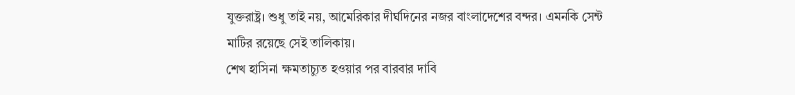যুক্তরাষ্ট্র। শুধু তাই নয়, আমেরিকার দীর্ঘদিনের নজর বাংলাদেশের বন্দর। এমনকি সেন্ট মাটির রয়েছে সেই তালিকায়।
শেখ হাসিনা ক্ষমতাচ্যুত হওয়ার পর বারবার দাবি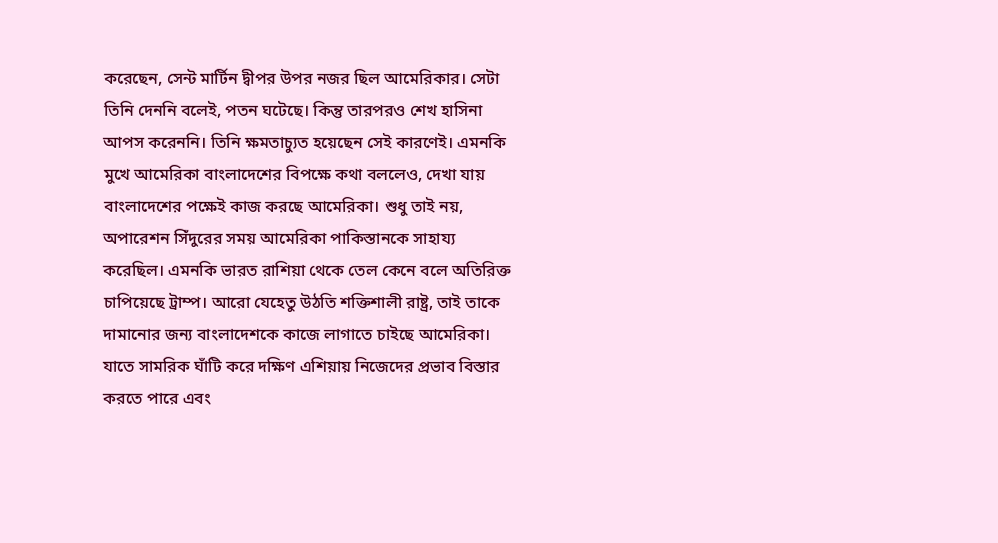করেছেন, সেন্ট মার্টিন দ্বীপর উপর নজর ছিল আমেরিকার। সেটা তিনি দেননি বলেই, পতন ঘটেছে। কিন্তু তারপরও শেখ হাসিনা আপস করেননি। তিনি ক্ষমতাচ্যুত হয়েছেন সেই কারণেই। এমনকি মুখে আমেরিকা বাংলাদেশের বিপক্ষে কথা বললেও, দেখা যায় বাংলাদেশের পক্ষেই কাজ করছে আমেরিকা। শুধু তাই নয়, অপারেশন সিঁদুরের সময় আমেরিকা পাকিস্তানকে সাহায্য করেছিল। এমনকি ভারত রাশিয়া থেকে তেল কেনে বলে অতিরিক্ত চাপিয়েছে ট্রাম্প। আরো যেহেতু উঠতি শক্তিশালী রাষ্ট্র, তাই তাকে দামানোর জন্য বাংলাদেশকে কাজে লাগাতে চাইছে আমেরিকা। যাতে সামরিক ঘাঁটি করে দক্ষিণ এশিয়ায় নিজেদের প্রভাব বিস্তার করতে পারে এবং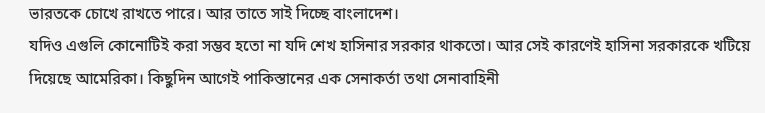ভারতকে চোখে রাখতে পারে। আর তাতে সাই দিচ্ছে বাংলাদেশ।
যদিও এগুলি কোনোটিই করা সম্ভব হতো না যদি শেখ হাসিনার সরকার থাকতো। আর সেই কারণেই হাসিনা সরকারকে খটিয়ে দিয়েছে আমেরিকা। কিছুদিন আগেই পাকিস্তানের এক সেনাকর্তা তথা সেনাবাহিনী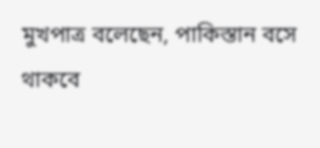মুখপাত্র বলেছেন, পাকিস্তান বসে থাকবে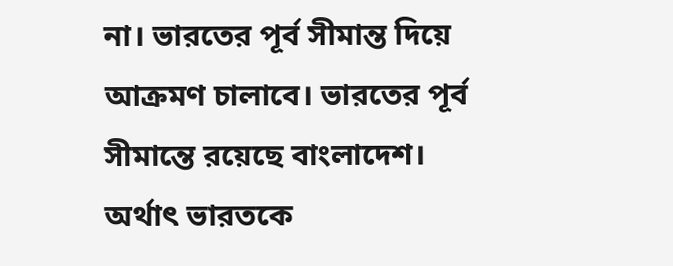না। ভারতের পূর্ব সীমান্ত দিয়ে আক্রমণ চালাবে। ভারতের পূর্ব সীমান্তে রয়েছে বাংলাদেশ। অর্থাৎ ভারতকে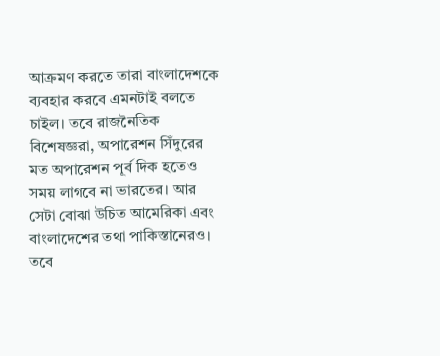আক্রমণ করতে তারা বাংলাদেশকে ব্যবহার করবে এমনটাই বলতে চাইল। তবে রাজনৈতিক বিশেষজ্ঞরা, অপারেশন সিঁদুরের মত অপারেশন পূর্ব দিক হতেও সময় লাগবে না ভারতের। আর সেটা বোঝা উচিত আমেরিকা এবং বাংলাদেশের তথা পাকিস্তানেরও। তবে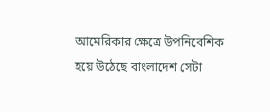আমেরিকার ক্ষেত্রে উপনিবেশিক হয়ে উঠেছে বাংলাদেশ সেটা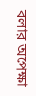বলার অপেক্ষা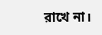রাখে না।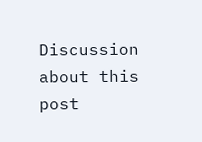Discussion about this post